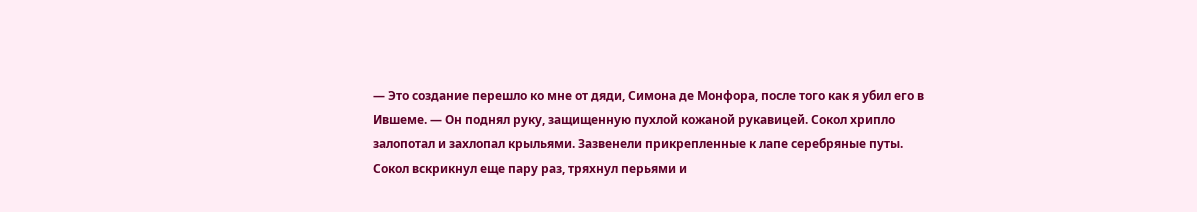— Это создание перешло ко мне от дяди, Симона де Монфора, после того как я убил его в Ившеме. — Он поднял руку, защищенную пухлой кожаной рукавицей. Сокол хрипло залопотал и захлопал крыльями. Зазвенели прикрепленные к лапе серебряные путы. Сокол вскрикнул еще пару раз, тряхнул перьями и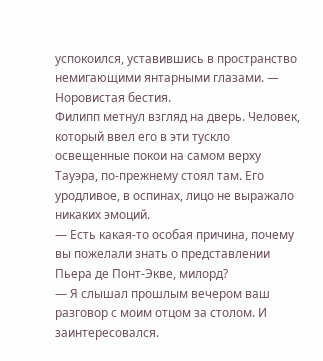успокоился, уставившись в пространство немигающими янтарными глазами. — Норовистая бестия.
Филипп метнул взгляд на дверь. Человек, который ввел его в эти тускло освещенные покои на самом верху Тауэра, по-прежнему стоял там. Его уродливое, в оспинах, лицо не выражало никаких эмоций.
— Есть какая-то особая причина, почему вы пожелали знать о представлении Пьера де Понт-Экве, милорд?
— Я слышал прошлым вечером ваш разговор с моим отцом за столом. И заинтересовался.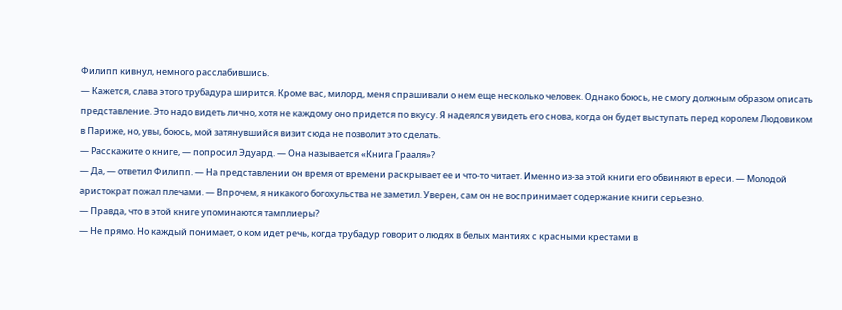Филипп кивнул, немного расслабившись.
— Кажется, слава этого трубадура ширится. Кроме вас, милорд, меня спрашивали о нем еще несколько человек. Однако боюсь, не смогу должным образом описать представление. Это надо видеть лично, хотя не каждому оно придется по вкусу. Я надеялся увидеть его снова, когда он будет выступать перед королем Людовиком в Париже, но, увы, боюсь, мой затянувшийся визит сюда не позволит это сделать.
— Расскажите о книге, — попросил Эдуард. — Она называется «Книга Грааля»?
— Да, — ответил Филипп. — На представлении он время от времени раскрывает ее и что-то читает. Именно из-за этой книги его обвиняют в ереси. — Молодой аристократ пожал плечами. — Впрочем, я никакого богохульства не заметил. Уверен, сам он не воспринимает содержание книги серьезно.
— Правда, что в этой книге упоминаются тамплиеры?
— Не прямо. Но каждый понимает, о ком идет речь, когда трубадур говорит о людях в белых мантиях с красными крестами в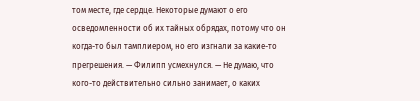том месте, где сердце. Некоторые думают о его осведомленности об их тайных обрядах, потому что он когда-то был тамплиером, но его изгнали за какие-то прегрешения. — Филипп усмехнулся. — Не думаю, что кого-то действительно сильно занимает, о каких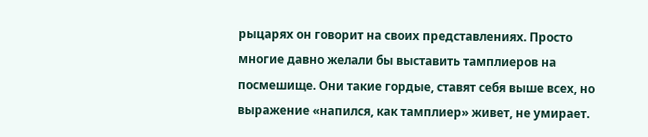рыцарях он говорит на своих представлениях. Просто многие давно желали бы выставить тамплиеров на посмешище. Они такие гордые, ставят себя выше всех, но выражение «напился, как тамплиер» живет, не умирает.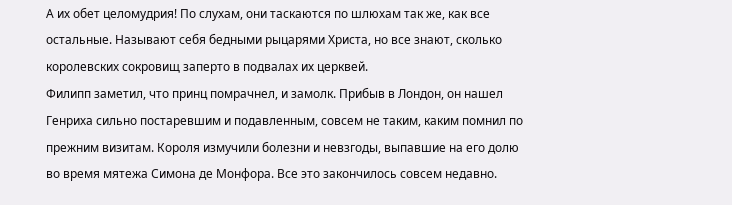А их обет целомудрия! По слухам, они таскаются по шлюхам так же, как все остальные. Называют себя бедными рыцарями Христа, но все знают, сколько королевских сокровищ заперто в подвалах их церквей.
Филипп заметил, что принц помрачнел, и замолк. Прибыв в Лондон, он нашел Генриха сильно постаревшим и подавленным, совсем не таким, каким помнил по прежним визитам. Короля измучили болезни и невзгоды, выпавшие на его долю во время мятежа Симона де Монфора. Все это закончилось совсем недавно.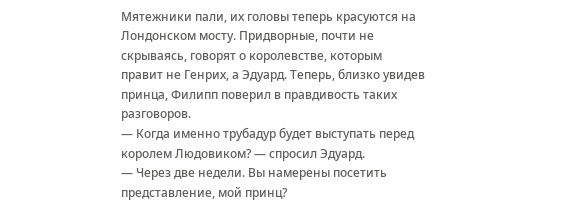Мятежники пали, их головы теперь красуются на Лондонском мосту. Придворные, почти не скрываясь, говорят о королевстве, которым правит не Генрих, а Эдуард. Теперь, близко увидев принца, Филипп поверил в правдивость таких разговоров.
— Когда именно трубадур будет выступать перед королем Людовиком? — спросил Эдуард.
— Через две недели. Вы намерены посетить представление, мой принц?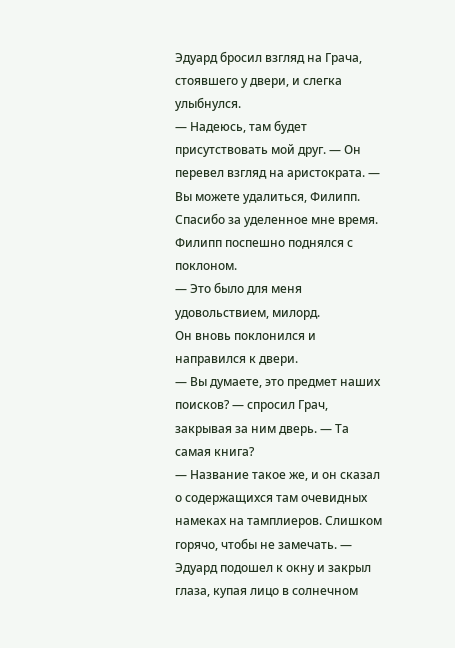Эдуард бросил взгляд на Грача, стоявшего у двери, и слегка улыбнулся.
— Надеюсь, там будет присутствовать мой друг. — Он перевел взгляд на аристократа. — Вы можете удалиться, Филипп. Спасибо за уделенное мне время.
Филипп поспешно поднялся с поклоном.
— Это было для меня удовольствием, милорд.
Он вновь поклонился и направился к двери.
— Вы думаете, это предмет наших поисков? — спросил Грач, закрывая за ним дверь. — Та самая книга?
— Название такое же, и он сказал о содержащихся там очевидных намеках на тамплиеров. Слишком горячо, чтобы не замечать. — Эдуард подошел к окну и закрыл глаза, купая лицо в солнечном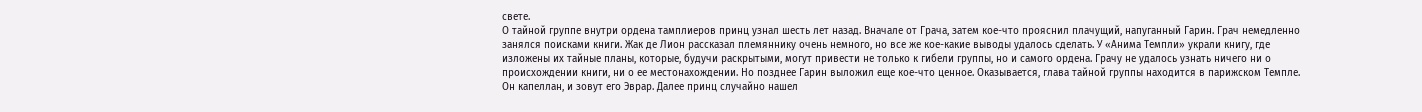свете.
О тайной группе внутри ордена тамплиеров принц узнал шесть лет назад. Вначале от Грача, затем кое-что прояснил плачущий, напуганный Гарин. Грач немедленно занялся поисками книги. Жак де Лион рассказал племяннику очень немного, но все же кое-какие выводы удалось сделать. У «Анима Темпли» украли книгу, где изложены их тайные планы, которые, будучи раскрытыми, могут привести не только к гибели группы, но и самого ордена. Грачу не удалось узнать ничего ни о происхождении книги, ни о ее местонахождении. Но позднее Гарин выложил еще кое-что ценное. Оказывается, глава тайной группы находится в парижском Темпле. Он капеллан, и зовут его Эврар. Далее принц случайно нашел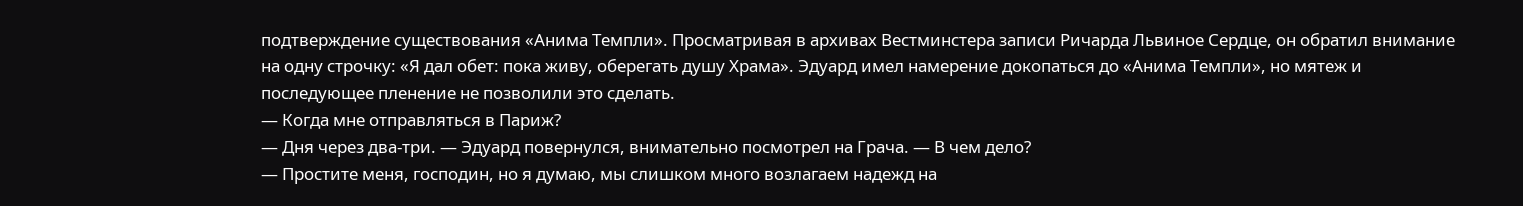подтверждение существования «Анима Темпли». Просматривая в архивах Вестминстера записи Ричарда Львиное Сердце, он обратил внимание на одну строчку: «Я дал обет: пока живу, оберегать душу Храма». Эдуард имел намерение докопаться до «Анима Темпли», но мятеж и последующее пленение не позволили это сделать.
— Когда мне отправляться в Париж?
— Дня через два-три. — Эдуард повернулся, внимательно посмотрел на Грача. — В чем дело?
— Простите меня, господин, но я думаю, мы слишком много возлагаем надежд на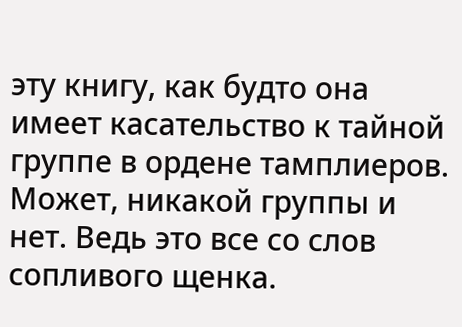эту книгу, как будто она имеет касательство к тайной группе в ордене тамплиеров. Может, никакой группы и нет. Ведь это все со слов сопливого щенка.